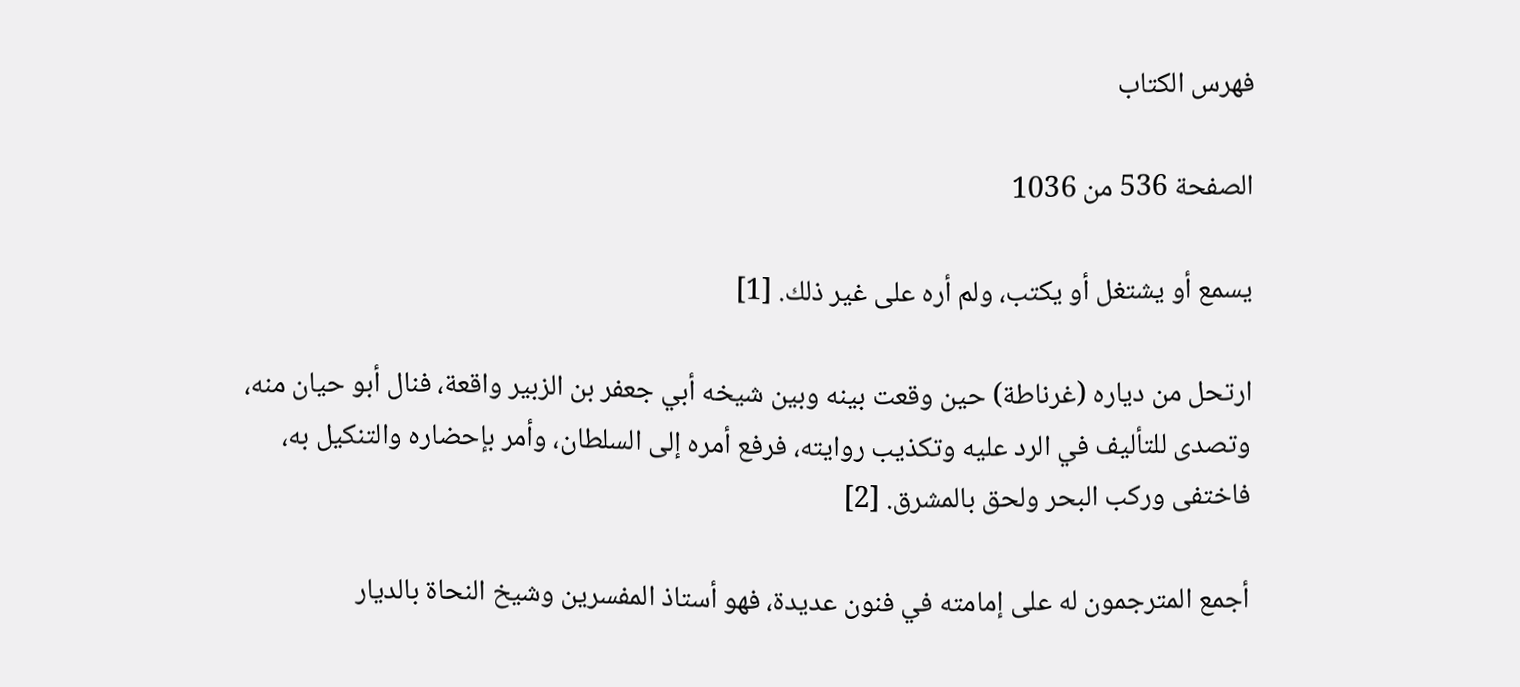فهرس الكتاب

الصفحة 536 من 1036

يسمع أو يشتغل أو يكتب، ولم أره على غير ذلك. [1]

ارتحل من دياره (غرناطة) حين وقعت بينه وبين شيخه أبي جعفر بن الزبير واقعة، فنال أبو حيان منه، وتصدى للتأليف في الرد عليه وتكذيب روايته، فرفع أمره إلى السلطان، وأمر بإحضاره والتنكيل به، فاختفى وركب البحر ولحق بالمشرق. [2]

أجمع المترجمون له على إمامته في فنون عديدة، فهو أستاذ المفسرين وشيخ النحاة بالديار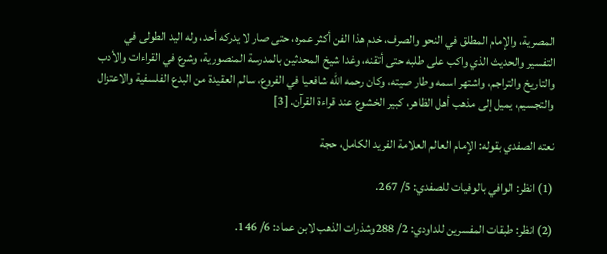المصرية، والإمام المطلق في النحو والصرف، خدم هذا الفن أكثر عمره، حتى صار لا يدركه أحد، وله اليد الطولى في التفسير والحديث الذي واكب على طلبه حتى أتقنه، وغدا شيخ المحدثين بالمدرسة المنصورية، وشرع في القراءات والأدب والتاريخ والتراجم، واشتهر اسمه وطار صيته، وكان رحمه الله شافعيا في الفروع، سالم العقيدة من البدع الفلسفية والاعتزال والتجسيم، يميل إلى مذهب أهل الظاهر، كبير الخشوع عند قراءة القرآن. [3]

نعته الصفدي بقوله: الإمام العالم العلامة الفريد الكامل، حجة

(1) انظر: الوافي بالوفيات للصفدي: 5/ 267.

(2) انظر: طبقات المفسرين للداودي: 2/ 288وشذرات الذهب لابن عماد: 6/ 146.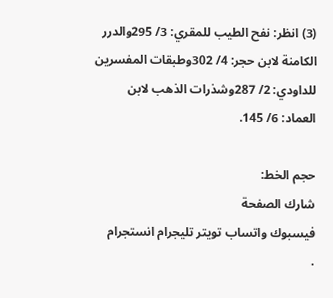(3) انظر: نفح الطيب للمقري: 3/ 295والدرر الكامنة لابن حجر: 4/ 302وطبقات المفسرين للداودي: 2/ 287وشذرات الذهب لابن العماد: 6/ 145.

حجم الخط:
شارك الصفحة
فيسبوك واتساب تويتر تليجرام انستجرام
.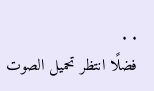. .
فضلًا انتظر تحميل الصوت